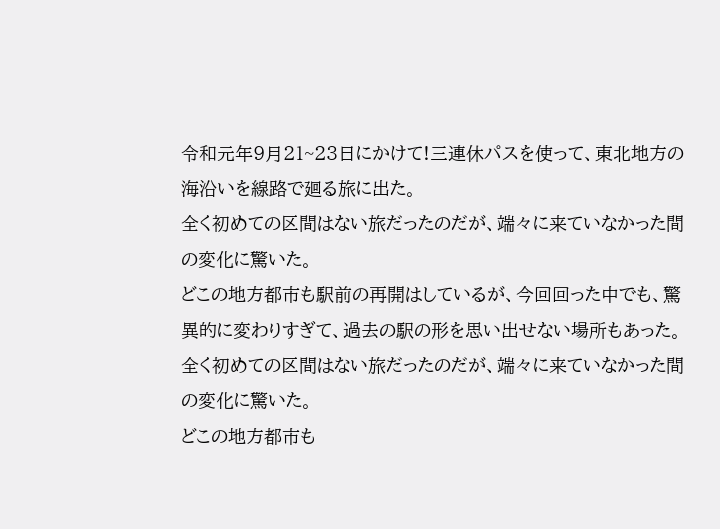令和元年9月21~23日にかけて!三連休パスを使って、東北地方の海沿いを線路で廻る旅に出た。
全く初めての区間はない旅だったのだが、端々に来ていなかった間の変化に驚いた。
どこの地方都市も駅前の再開はしているが、今回回った中でも、驚異的に変わりすぎて、過去の駅の形を思い出せない場所もあった。
全く初めての区間はない旅だったのだが、端々に来ていなかった間の変化に驚いた。
どこの地方都市も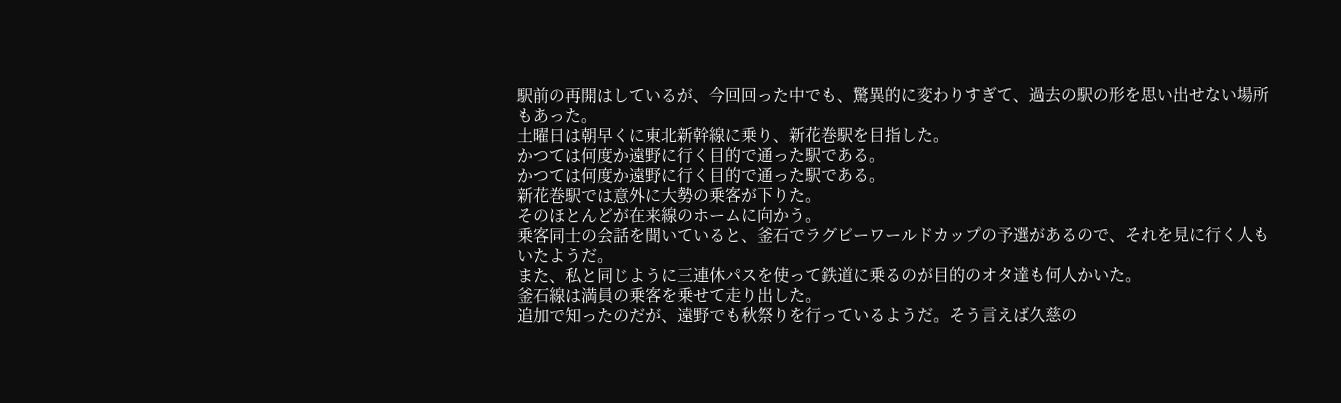駅前の再開はしているが、今回回った中でも、驚異的に変わりすぎて、過去の駅の形を思い出せない場所もあった。
土曜日は朝早くに東北新幹線に乗り、新花巻駅を目指した。
かつては何度か遠野に行く目的で通った駅である。
かつては何度か遠野に行く目的で通った駅である。
新花巻駅では意外に大勢の乗客が下りた。
そのほとんどが在来線のホームに向かう。
乗客同士の会話を聞いていると、釜石でラグビーワールドカップの予選があるので、それを見に行く人もいたようだ。
また、私と同じように三連休パスを使って鉄道に乗るのが目的のオタ達も何人かいた。
釜石線は満員の乗客を乗せて走り出した。
追加で知ったのだが、遠野でも秋祭りを行っているようだ。そう言えば久慈の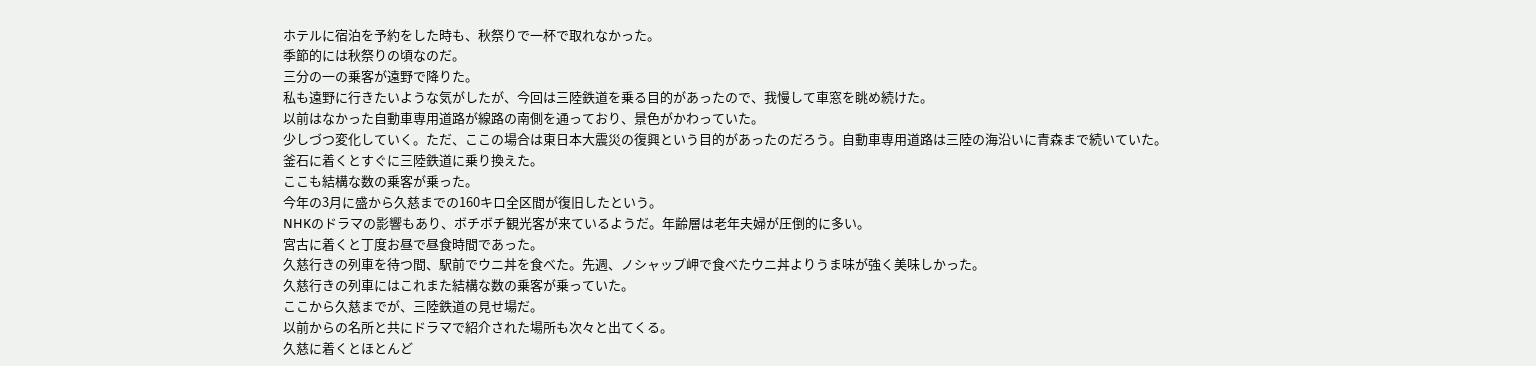ホテルに宿泊を予約をした時も、秋祭りで一杯で取れなかった。
季節的には秋祭りの頃なのだ。
三分の一の乗客が遠野で降りた。
私も遠野に行きたいような気がしたが、今回は三陸鉄道を乗る目的があったので、我慢して車窓を眺め続けた。
以前はなかった自動車専用道路が線路の南側を通っており、景色がかわっていた。
少しづつ変化していく。ただ、ここの場合は東日本大震災の復興という目的があったのだろう。自動車専用道路は三陸の海沿いに青森まで続いていた。
釜石に着くとすぐに三陸鉄道に乗り換えた。
ここも結構な数の乗客が乗った。
今年の3月に盛から久慈までの160キロ全区間が復旧したという。
NHKのドラマの影響もあり、ボチボチ観光客が来ているようだ。年齢層は老年夫婦が圧倒的に多い。
宮古に着くと丁度お昼で昼食時間であった。
久慈行きの列車を待つ間、駅前でウニ丼を食べた。先週、ノシャップ岬で食べたウニ丼よりうま味が強く美味しかった。
久慈行きの列車にはこれまた結構な数の乗客が乗っていた。
ここから久慈までが、三陸鉄道の見せ場だ。
以前からの名所と共にドラマで紹介された場所も次々と出てくる。
久慈に着くとほとんど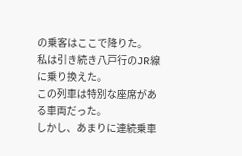の乗客はここで降りた。
私は引き続き八戸行のJR線に乗り換えた。
この列車は特別な座席がある車両だった。
しかし、あまりに連続乗車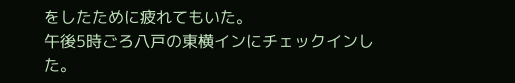をしたために疲れてもいた。
午後5時ごろ八戸の東横インにチェックインした。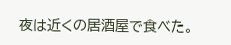夜は近くの居酒屋で食べた。